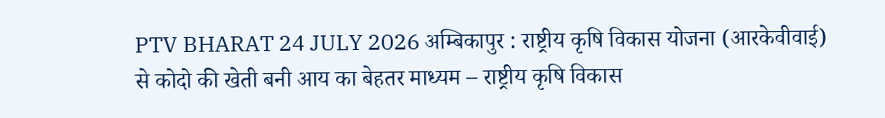PTV BHARAT 24 JULY 2026 अम्बिकापुर : राष्ट्रीय कृषि विकास योजना (आरकेवीवाई) से कोदो की खेती बनी आय का बेहतर माध्यम – राष्ट्रीय कृषि विकास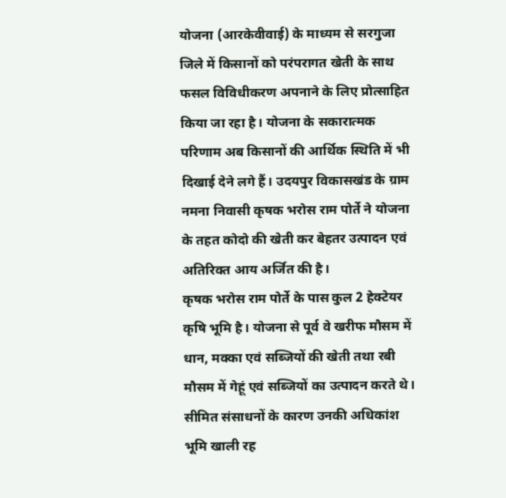योजना (आरकेवीवाई) के माध्यम से सरगुजा जिले में किसानों को परंपरागत खेती के साथ फसल विविधीकरण अपनाने के लिए प्रोत्साहित किया जा रहा है। योजना के सकारात्मक परिणाम अब किसानों की आर्थिक स्थिति में भी दिखाई देने लगे हैं। उदयपुर विकासखंड के ग्राम नमना निवासी कृषक भरोस राम पोर्ते ने योजना के तहत कोदो की खेती कर बेहतर उत्पादन एवं अतिरिक्त आय अर्जित की है।
कृषक भरोस राम पोर्ते के पास कुल 2 हेक्टेयर कृषि भूमि है। योजना से पूर्व वे खरीफ मौसम में धान, मक्का एवं सब्जियों की खेती तथा रबी मौसम में गेहूं एवं सब्जियों का उत्पादन करते थे। सीमित संसाधनों के कारण उनकी अधिकांश भूमि खाली रह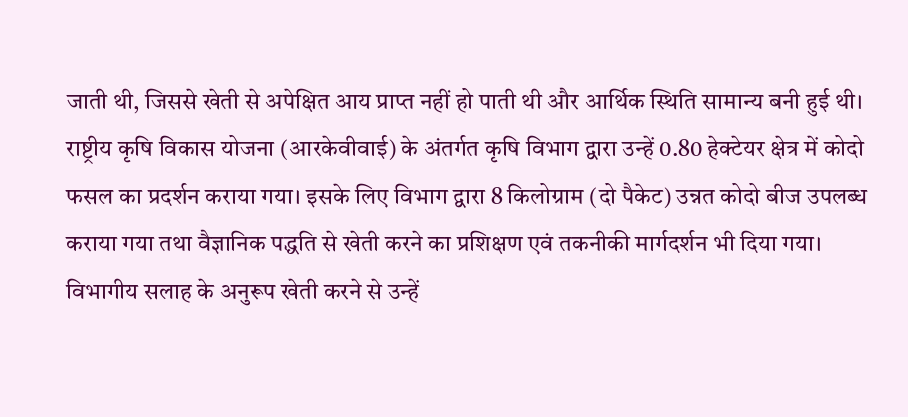जाती थी, जिससे खेती से अपेक्षित आय प्राप्त नहीं हो पाती थी और आर्थिक स्थिति सामान्य बनी हुई थी।
राष्ट्रीय कृषि विकास योजना (आरकेवीवाई) के अंतर्गत कृषि विभाग द्वारा उन्हें 0.80 हेक्टेयर क्षेत्र में कोदो फसल का प्रदर्शन कराया गया। इसके लिए विभाग द्वारा 8 किलोग्राम (दो पैकेट) उन्नत कोदो बीज उपलब्ध कराया गया तथा वैज्ञानिक पद्धति से खेती करने का प्रशिक्षण एवं तकनीकी मार्गदर्शन भी दिया गया। विभागीय सलाह के अनुरूप खेती करने से उन्हें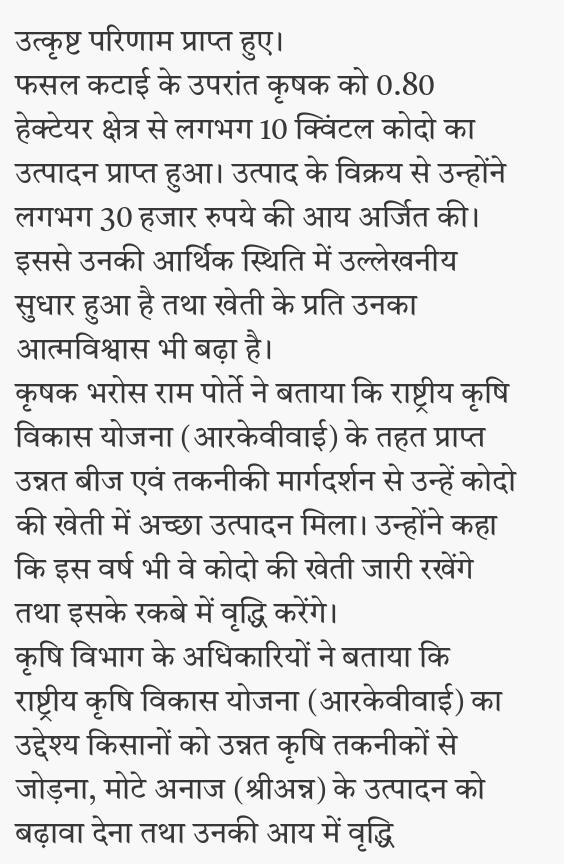उत्कृष्ट परिणाम प्राप्त हुए।
फसल कटाई के उपरांत कृषक को 0.80 हेक्टेयर क्षेत्र से लगभग 10 क्विंटल कोदो का उत्पादन प्राप्त हुआ। उत्पाद के विक्रय से उन्होंने लगभग 30 हजार रुपये की आय अर्जित की। इससे उनकी आर्थिक स्थिति में उल्लेखनीय सुधार हुआ है तथा खेती के प्रति उनका आत्मविश्वास भी बढ़ा है।
कृषक भरोस राम पोर्ते ने बताया कि राष्ट्रीय कृषि विकास योजना (आरकेवीवाई) के तहत प्राप्त उन्नत बीज एवं तकनीकी मार्गदर्शन से उन्हें कोदो की खेती में अच्छा उत्पादन मिला। उन्होंने कहा कि इस वर्ष भी वे कोदो की खेती जारी रखेंगे तथा इसके रकबे में वृद्धि करेंगे।
कृषि विभाग के अधिकारियों ने बताया कि राष्ट्रीय कृषि विकास योजना (आरकेवीवाई) का उद्देश्य किसानों को उन्नत कृषि तकनीकों से जोड़ना, मोटे अनाज (श्रीअन्न) के उत्पादन को बढ़ावा देना तथा उनकी आय में वृद्धि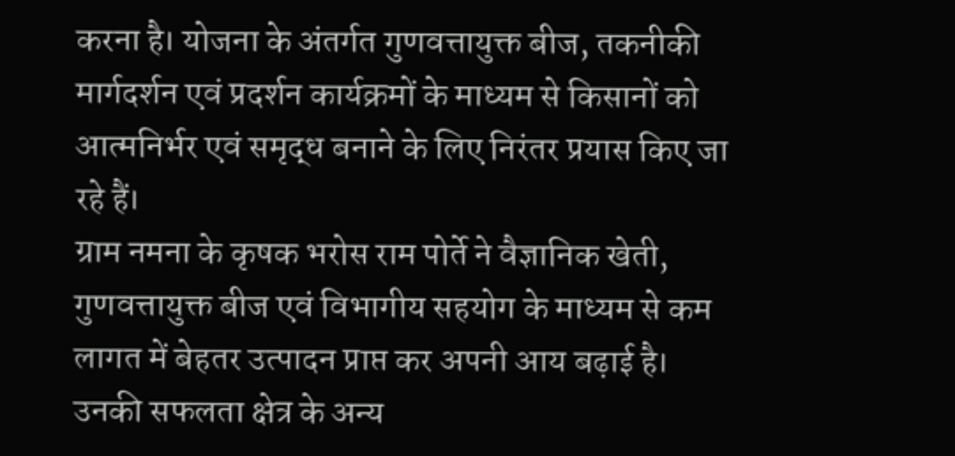करना है। योजना के अंतर्गत गुणवत्तायुक्त बीज, तकनीकी मार्गदर्शन एवं प्रदर्शन कार्यक्रमों के माध्यम से किसानों को आत्मनिर्भर एवं समृद्ध बनाने के लिए निरंतर प्रयास किए जा रहे हैं।
ग्राम नमना के कृषक भरोस राम पोर्ते ने वैज्ञानिक खेती, गुणवत्तायुक्त बीज एवं विभागीय सहयोग के माध्यम से कम लागत में बेहतर उत्पादन प्राप्त कर अपनी आय बढ़ाई है। उनकी सफलता क्षेत्र के अन्य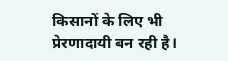किसानों के लिए भी प्रेरणादायी बन रही है।